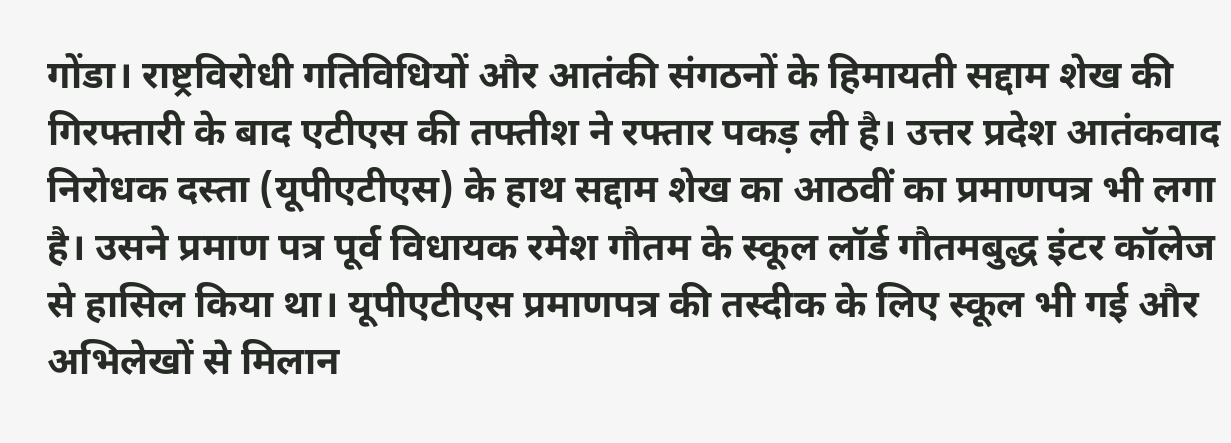गोंडा। राष्ट्रविरोधी गतिविधियों और आतंकी संगठनों के हिमायती सद्दाम शेख की गिरफ्तारी के बाद एटीएस की तफ्तीश ने रफ्तार पकड़ ली है। उत्तर प्रदेश आतंकवाद निरोधक दस्ता (यूपीएटीएस) के हाथ सद्दाम शेख का आठवीं का प्रमाणपत्र भी लगा है। उसने प्रमाण पत्र पूर्व विधायक रमेश गौतम के स्कूल लॉर्ड गौतमबुद्ध इंटर कॉलेज से हासिल किया था। यूपीएटीएस प्रमाणपत्र की तस्दीक के लिए स्कूल भी गई और अभिलेखों से मिलान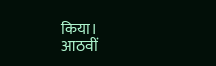किया।
आठवीं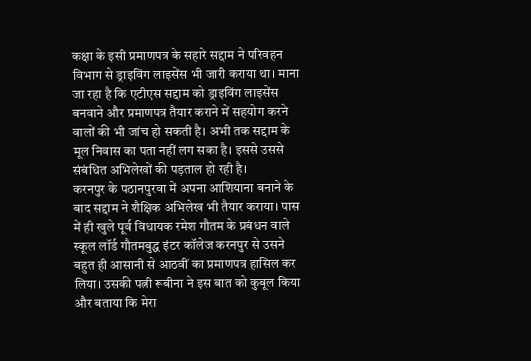कक्षा के इसी प्रमाणपत्र के सहारे सद्दाम ने परिवहन विभाग से ड्राइविंग लाइसेंस भी जारी कराया था। माना जा रहा है कि एटीएस सद्दाम को ड्राइविंग लाइसेंस बनवाने और प्रमाणपत्र तैयार कराने में सहयोग करने वालों की भी जांच हो सकती है। अभी तक सद्दाम के मूल निवास का पता नहीं लग सका है। इससे उससे संबंधित अभिलेखों की पड़ताल हो रही है।
करनपुर के पठानपुरवा में अपना आशियाना बनाने के बाद सद्दाम ने शैक्षिक अभिलेख भी तैयार कराया। पास में ही खुले पूर्व विधायक रमेश गौतम के प्रबंधन वाले स्कूल लॉर्ड गौतमबुद्ध इंटर कॉलेज करनपुर से उसने बहुत ही आसानी से आठवीं का प्रमाणपत्र हासिल कर लिया। उसकी पत्नी रूबीना ने इस बात को कुबूल किया और बताया कि मेरा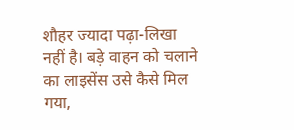शौहर ज्यादा पढ़ा-लिखा नहीं है। बड़े वाहन को चलाने का लाइसेंस उसे कैसे मिल गया,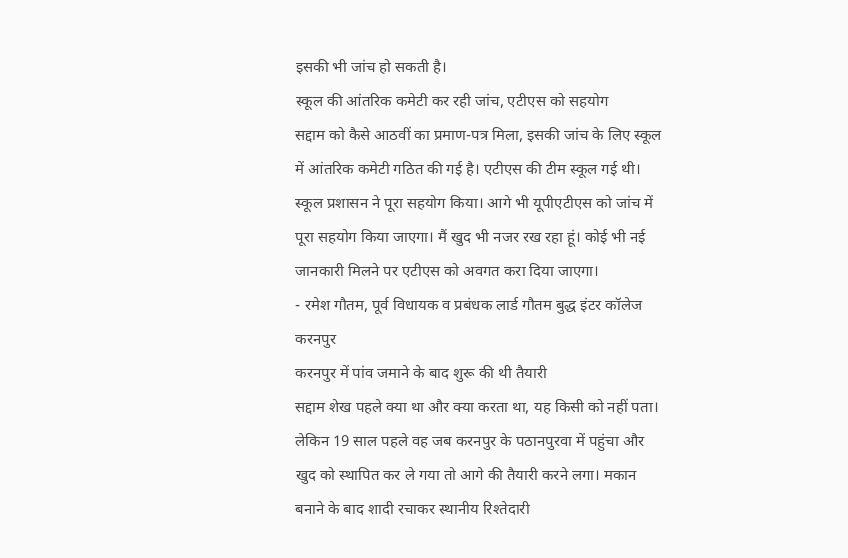इसकी भी जांच हो सकती है।
स्कूल की आंतरिक कमेटी कर रही जांच, एटीएस को सहयोग
सद्दाम को कैसे आठवीं का प्रमाण-पत्र मिला, इसकी जांच के लिए स्कूल में आंतरिक कमेटी गठित की गई है। एटीएस की टीम स्कूल गई थी। स्कूल प्रशासन ने पूरा सहयोग किया। आगे भी यूपीएटीएस को जांच में पूरा सहयोग किया जाएगा। मैं खुद भी नजर रख रहा हूं। कोई भी नई जानकारी मिलने पर एटीएस को अवगत करा दिया जाएगा।
- रमेश गौतम, पूर्व विधायक व प्रबंधक लार्ड गौतम बुद्ध इंटर कॉलेज करनपुर
करनपुर में पांव जमाने के बाद शुरू की थी तैयारी
सद्दाम शेख पहले क्या था और क्या करता था, यह किसी को नहीं पता। लेकिन 19 साल पहले वह जब करनपुर के पठानपुरवा में पहुंचा और खुद को स्थापित कर ले गया तो आगे की तैयारी करने लगा। मकान बनाने के बाद शादी रचाकर स्थानीय रिश्तेदारी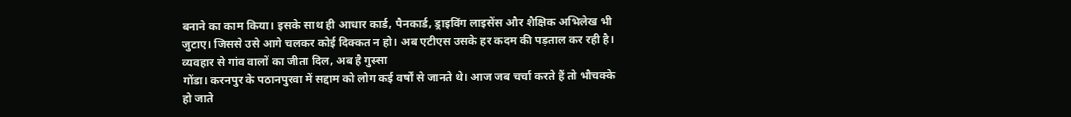बनाने का काम किया। इसके साथ ही आधार कार्ड, पैनकार्ड, ड्राइविंग लाइसेंस और शैक्षिक अभिलेख भी जुटाए। जिससे उसे आगे चलकर कोई दिक्कत न हो। अब एटीएस उसके हर कदम की पड़ताल कर रही है।
व्यवहार से गांव वालों का जीता दिल, अब है गुस्सा
गोंडा। करनपुर के पठानपुरवा में सद्दाम को लोग कई वर्षों से जानते थे। आज जब चर्चा करते हैं तो भौचक्के हो जाते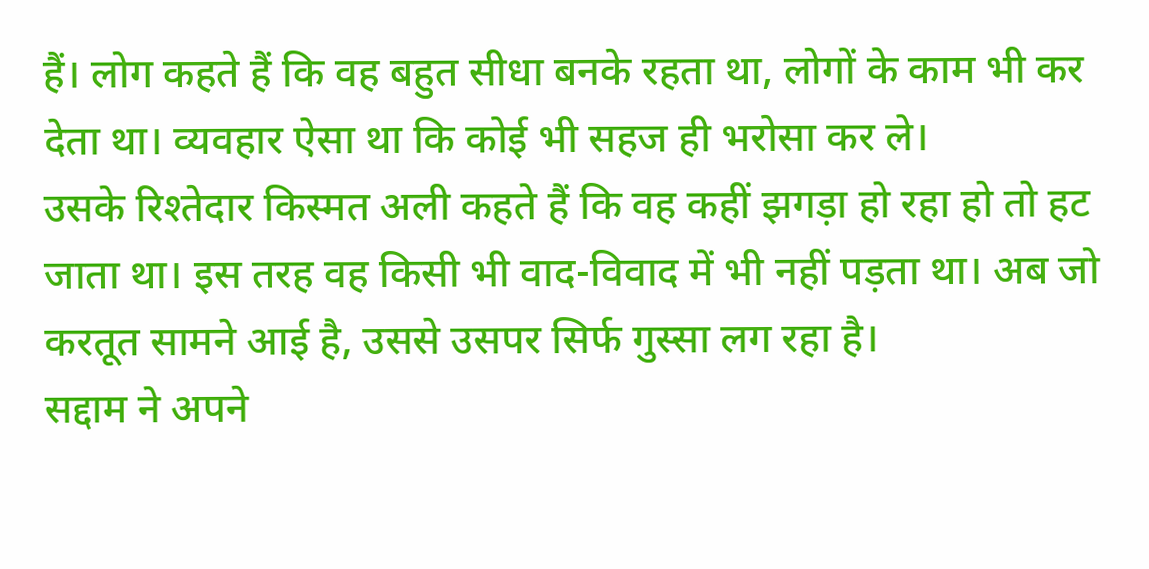हैं। लोग कहते हैं कि वह बहुत सीधा बनके रहता था, लोगों के काम भी कर देता था। व्यवहार ऐसा था कि कोई भी सहज ही भरोसा कर ले।
उसके रिश्तेदार किस्मत अली कहते हैं कि वह कहीं झगड़ा हो रहा हो तो हट जाता था। इस तरह वह किसी भी वाद-विवाद में भी नहीं पड़ता था। अब जो करतूत सामने आई है, उससे उसपर सिर्फ गुस्सा लग रहा है।
सद्दाम ने अपने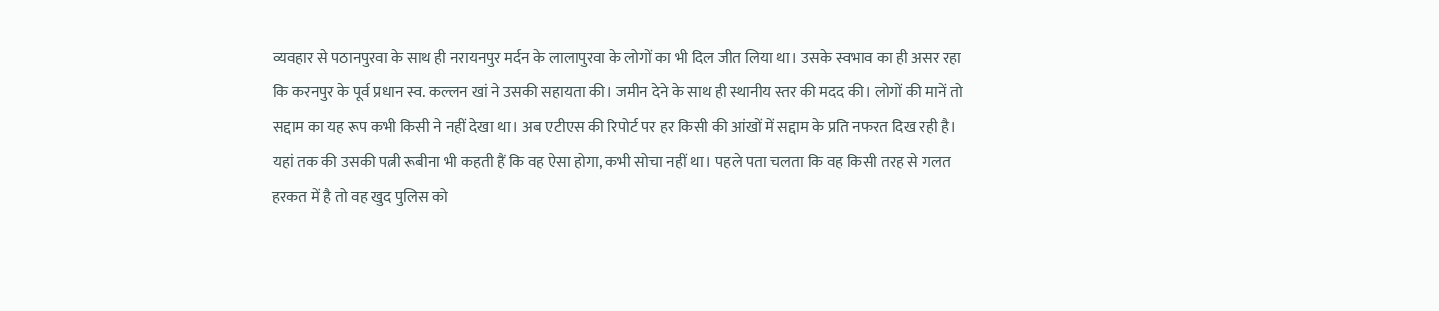व्यवहार से पठानपुरवा के साथ ही नरायनपुर मर्दन के लालापुरवा के लोगों का भी दिल जीत लिया था। उसके स्वभाव का ही असर रहा कि करनपुर के पूर्व प्रधान स्व. कल्लन खां ने उसकी सहायता की। जमीन देने के साथ ही स्थानीय स्तर की मदद की। लोगों की मानें तो सद्दाम का यह रूप कभी किसी ने नहीं देखा था। अब एटीएस की रिपोर्ट पर हर किसी की आंखों में सद्दाम के प्रति नफरत दिख रही है। यहां तक की उसकी पत्नी रूबीना भी कहती हैं कि वह ऐसा होगा, कभी सोचा नहीं था। पहले पता चलता कि वह किसी तरह से गलत हरकत में है तो वह खुद पुलिस को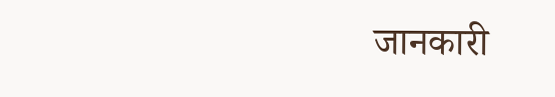जानकारी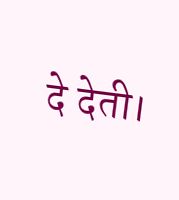दे देती।